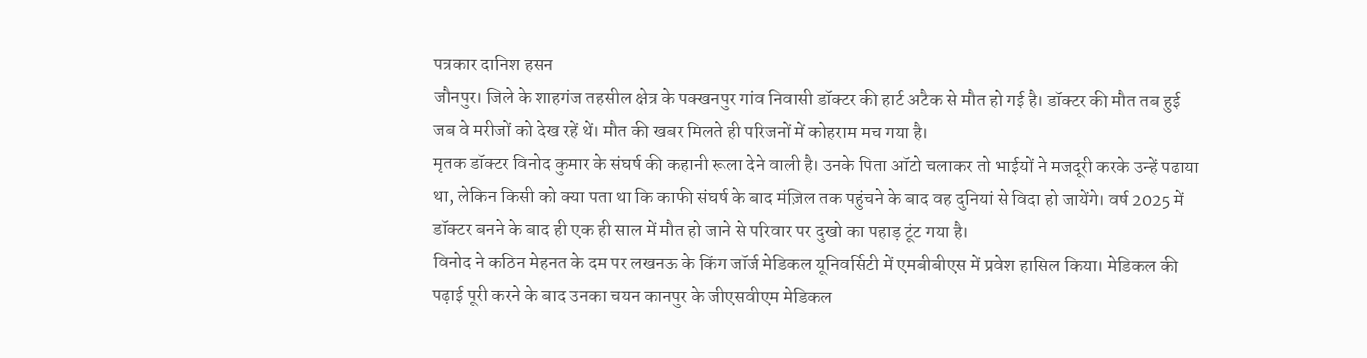पत्रकार दानिश हसन
जौनपुर। जिले के शाहगंज तहसील क्षेत्र के पक्खनपुर गांव निवासी डॉक्टर की हार्ट अटैक से मौत हो गई है। डॉक्टर की मौत तब हुई जब वे मरीजों को देख रहें थें। मौत की खबर मिलते ही परिजनों में कोहराम मच गया है।
मृतक डॉक्टर विनोद कुमार के संघर्ष की कहानी रूला देने वाली है। उनके पिता ऑटो चलाकर तो भाईयों ने मजदूरी करके उन्हें पढाया था, लेकिन किसी को क्या पता था कि काफी संघर्ष के बाद मंज़िल तक पहुंचने के बाद वह दुनियां से विदा हो जायेंगे। वर्ष 2025 में डॉक्टर बनने के बाद ही एक ही साल में मौत हो जाने से परिवार पर दुखो का पहाड़ टूंट गया है।
विनोद ने कठिन मेहनत के दम पर लखनऊ के किंग जॉर्ज मेडिकल यूनिवर्सिटी में एमबीबीएस में प्रवेश हासिल किया। मेडिकल की पढ़ाई पूरी करने के बाद उनका चयन कानपुर के जीएसवीएम मेडिकल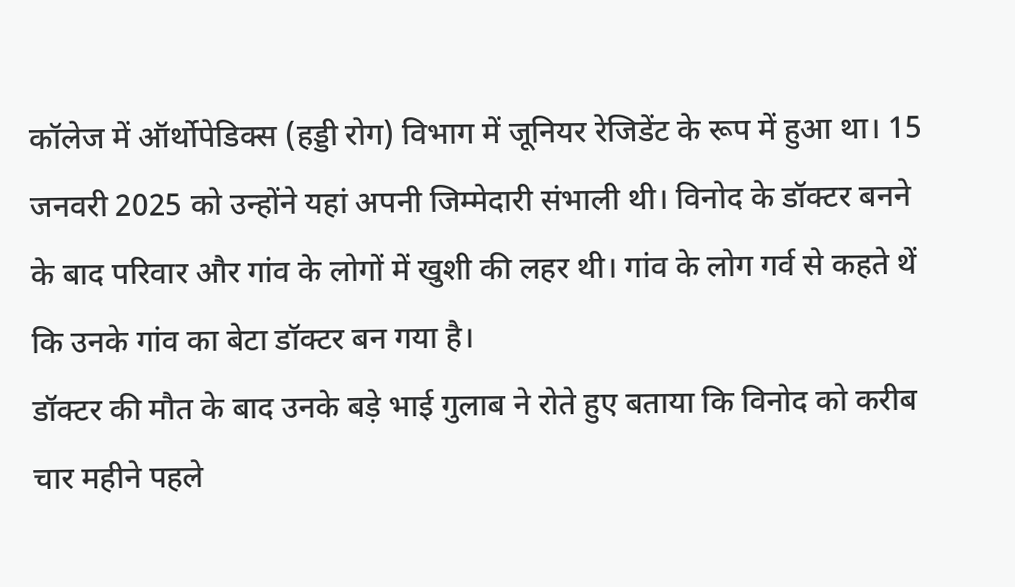कॉलेज में ऑर्थोपेडिक्स (हड्डी रोग) विभाग में जूनियर रेजिडेंट के रूप में हुआ था। 15 जनवरी 2025 को उन्होंने यहां अपनी जिम्मेदारी संभाली थी। विनोद के डॉक्टर बनने के बाद परिवार और गांव के लोगों में खुशी की लहर थी। गांव के लोग गर्व से कहते थें कि उनके गांव का बेटा डॉक्टर बन गया है।
डॉक्टर की मौत के बाद उनके बड़े भाई गुलाब ने रोते हुए बताया कि विनोद को करीब चार महीने पहले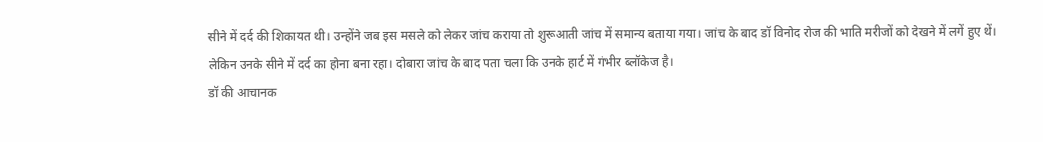सीने में दर्द की शिकायत थी। उन्होंने जब इस मसले को लेकर जांच कराया तो शुरूआती जांच में समान्य बताया गया। जांच के बाद डॉ विनोद रोज की भाति मरीजों को देखने में लगें हुए थें। लेकिन उनके सीने में दर्द का होना बना रहा। दोबारा जांच के बाद पता चला कि उनके हार्ट में गंभीर ब्लॉकेज है।
डॉ की आचानक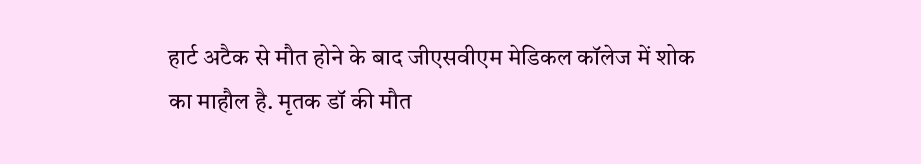हार्ट अटैक से मौत होने के बाद जीएसवीएम मेडिकल कॉलेज में शोक का माहौल है. मृतक डॉ की मौत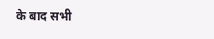के बाद सभी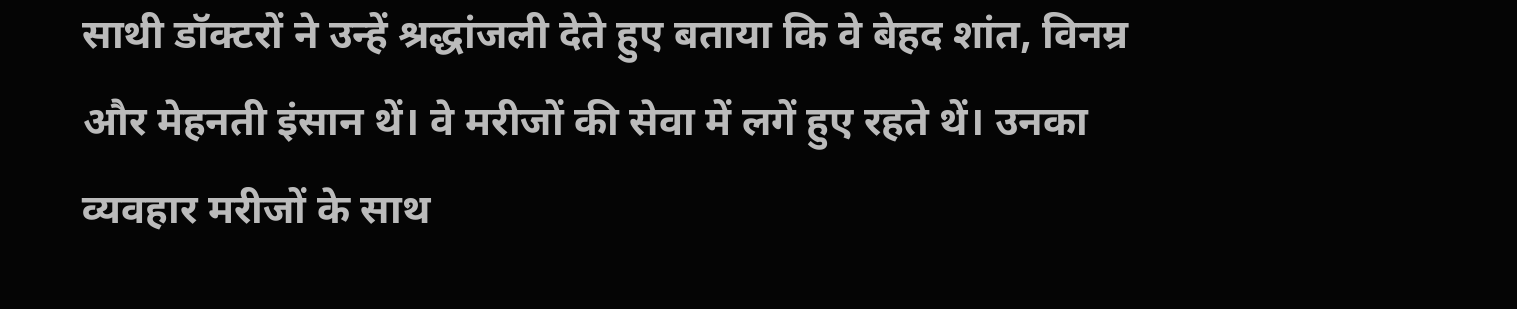साथी डॉक्टरों ने उन्हें श्रद्धांजली देते हुए बताया कि वे बेहद शांत, विनम्र और मेहनती इंसान थें। वे मरीजों की सेवा में लगें हुए रहते थें। उनका व्यवहार मरीजों के साथ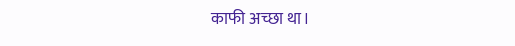काफी अच्छा था।